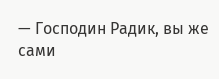— Господин Радик, вы же сами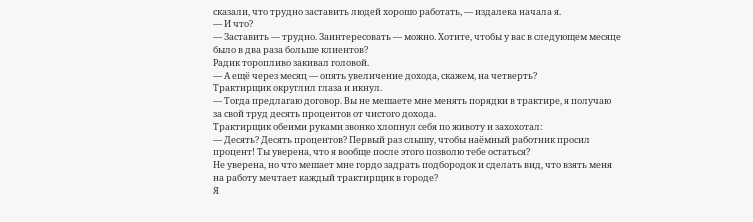сказали, что трудно заставить людей хорошо работать, — издалека начала я.
— И что?
— Заставить — трудно. Заинтересовать — можно. Хотите, чтобы у вас в следующем месяце было в два раза больше клиентов?
Радик торопливо закивал головой.
— А ещё через месяц — опять увеличение дохода, скажем, на четверть?
Трактирщик округлил глаза и икнул.
— Тогда предлагаю договор. Вы не мешаете мне менять порядки в трактире, я получаю за свой труд десять процентов от чистого дохода.
Трактирщик обеими руками звонко хлопнул себя по животу и захохотал:
— Десять? Десять процентов? Первый раз слышу, чтобы наёмный работник просил процент! Ты уверена, что я вообще после этого позволю тебе остаться?
Не уверена, но что мешает мне гордо задрать подбородок и сделать вид, что взять меня на работу мечтает каждый трактирщик в городе?
Я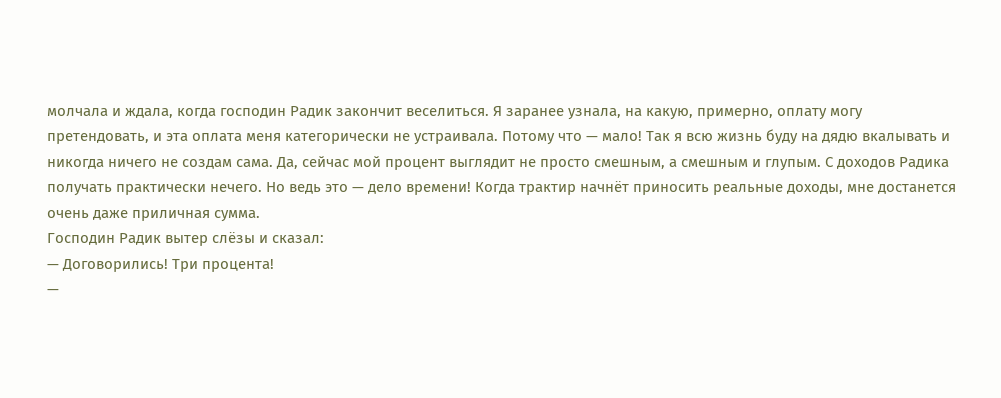молчала и ждала, когда господин Радик закончит веселиться. Я заранее узнала, на какую, примерно, оплату могу претендовать, и эта оплата меня категорически не устраивала. Потому что — мало! Так я всю жизнь буду на дядю вкалывать и никогда ничего не создам сама. Да, сейчас мой процент выглядит не просто смешным, а смешным и глупым. С доходов Радика получать практически нечего. Но ведь это — дело времени! Когда трактир начнёт приносить реальные доходы, мне достанется очень даже приличная сумма.
Господин Радик вытер слёзы и сказал:
— Договорились! Три процента!
—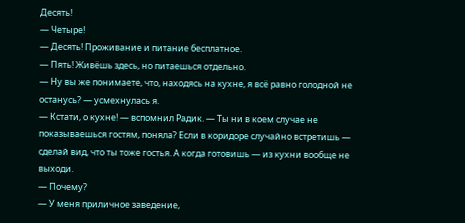Десять!
— Четыре!
— Десять! Проживание и питание бесплатное.
— Пять! Живёшь здесь, но питаешься отдельно.
— Ну вы же понимаете, что, находясь на кухне, я всё равно голодной не останусь? — усмехнулась я.
— Кстати, о кухне! — вспомнил Радик. — Ты ни в коем случае не показываешься гостям, поняла? Если в коридоре случайно встретишь — сделай вид, что ты тоже гостья. А когда готовишь — из кухни вообще не выходи.
— Почему?
— У меня приличное заведение,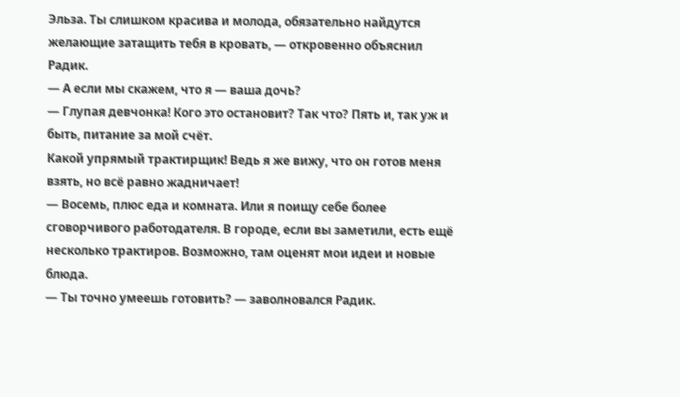Эльза. Ты слишком красива и молода, обязательно найдутся желающие затащить тебя в кровать, — откровенно объяснил Радик.
— А если мы скажем, что я — ваша дочь?
— Глупая девчонка! Кого это остановит? Так что? Пять и, так уж и быть, питание за мой счёт.
Какой упрямый трактирщик! Ведь я же вижу, что он готов меня взять, но всё равно жадничает!
— Восемь, плюс еда и комната. Или я поищу себе более сговорчивого работодателя. В городе, если вы заметили, есть ещё несколько трактиров. Возможно, там оценят мои идеи и новые блюда.
— Ты точно умеешь готовить? — заволновался Радик.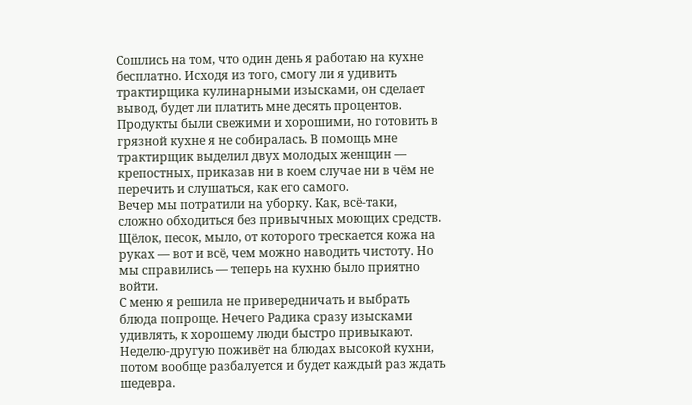Сошлись на том, что один день я работаю на кухне бесплатно. Исходя из того, смогу ли я удивить трактирщика кулинарными изысками, он сделает вывод, будет ли платить мне десять процентов.
Продукты были свежими и хорошими, но готовить в грязной кухне я не собиралась. В помощь мне трактирщик выделил двух молодых женщин — крепостных, приказав ни в коем случае ни в чём не перечить и слушаться, как его самого.
Вечер мы потратили на уборку. Как, всё-таки, сложно обходиться без привычных моющих средств. Щёлок, песок, мыло, от которого трескается кожа на руках — вот и всё, чем можно наводить чистоту. Но мы справились — теперь на кухню было приятно войти.
С меню я решила не привередничать и выбрать блюда попроще. Нечего Радика сразу изысками удивлять, к хорошему люди быстро привыкают. Неделю-другую поживёт на блюдах высокой кухни, потом вообще разбалуется и будет каждый раз ждать шедевра.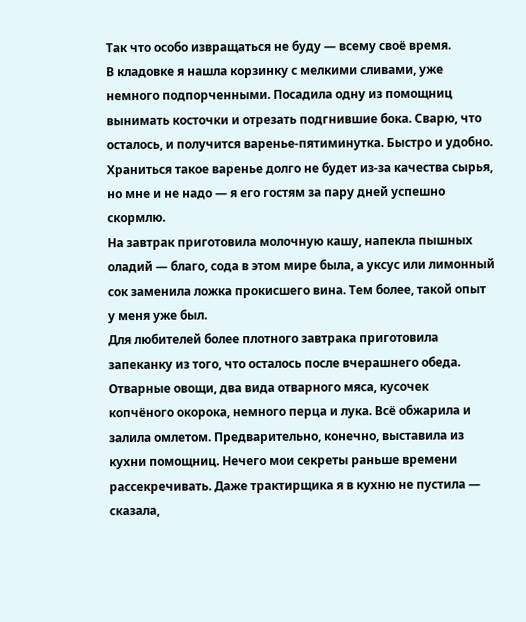Так что особо извращаться не буду — всему своё время.
В кладовке я нашла корзинку с мелкими сливами, уже немного подпорченными. Посадила одну из помощниц вынимать косточки и отрезать подгнившие бока. Сварю, что осталось, и получится варенье-пятиминутка. Быстро и удобно. Храниться такое варенье долго не будет из-за качества сырья, но мне и не надо — я его гостям за пару дней успешно скормлю.
На завтрак приготовила молочную кашу, напекла пышных оладий — благо, сода в этом мире была, а уксус или лимонный сок заменила ложка прокисшего вина. Тем более, такой опыт у меня уже был.
Для любителей более плотного завтрака приготовила запеканку из того, что осталось после вчерашнего обеда. Отварные овощи, два вида отварного мяса, кусочек копчёного окорока, немного перца и лука. Всё обжарила и залила омлетом. Предварительно, конечно, выставила из кухни помощниц. Нечего мои секреты раньше времени рассекречивать. Даже трактирщика я в кухню не пустила — сказала,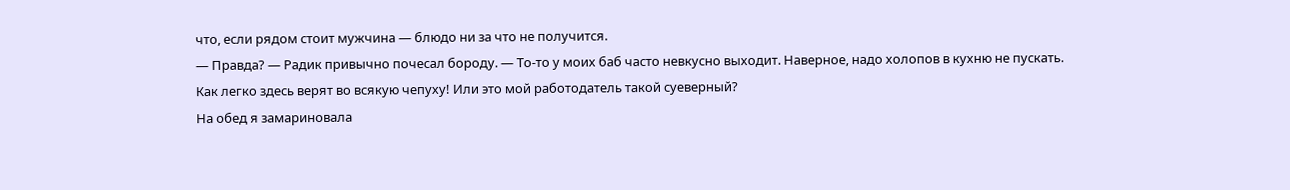что, если рядом стоит мужчина — блюдо ни за что не получится.
— Правда? — Радик привычно почесал бороду. — То-то у моих баб часто невкусно выходит. Наверное, надо холопов в кухню не пускать.
Как легко здесь верят во всякую чепуху! Или это мой работодатель такой суеверный?
На обед я замариновала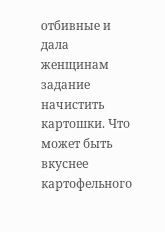отбивные и дала женщинам задание начистить картошки. Что может быть вкуснее картофельного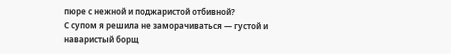пюре с нежной и поджаристой отбивной?
С супом я решила не заморачиваться — густой и наваристый борщ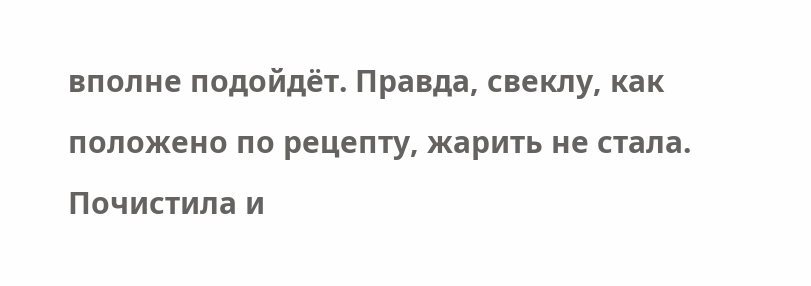вполне подойдёт. Правда, свеклу, как положено по рецепту, жарить не стала. Почистила и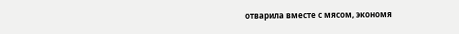отварила вместе с мясом, экономя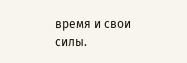время и свои силы.